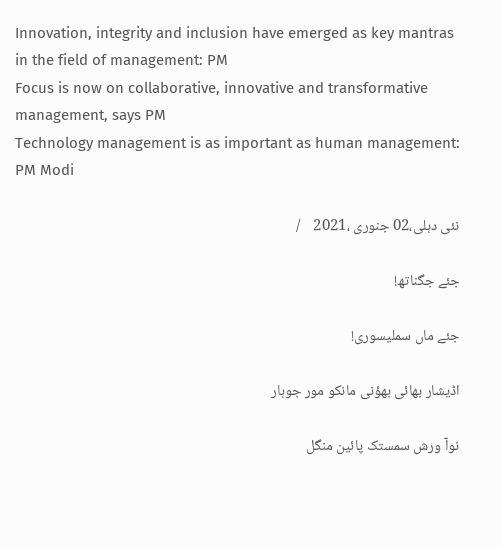Innovation, integrity and inclusion have emerged as key mantras in the field of management: PM
Focus is now on collaborative, innovative and transformative management, says PM
Technology management is as important as human management: PM Modi

نئی دہلی،02 جنوری ،2021    /

جئے جگناتھ!

جئے ماں سملیسوری!

اڈیشار بھائی بھؤنی مانکو مور جوہار

نوآ ورش سمستک پائین منگل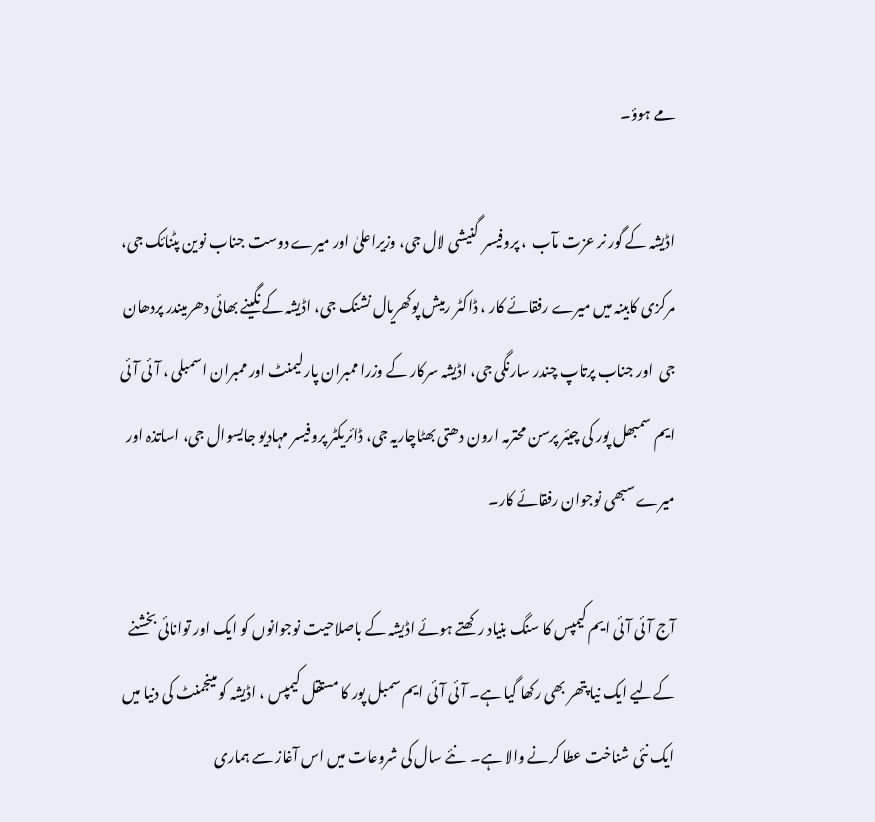مے ہوؤ۔

اڈیشہ کے گور نر عزت مآب  ، پروفیسر  گنیشی لال جی، وزیراعلیٰ اور میرے دوست جناب نوین پٹنائک جی، مرکزی کابینہ میں میرے رفقائے کار ، ڈاکٹر رمیش پوکھریال نشنک جی، اڈیشہ کے نگینے بھائی دھرمیندر پردھان جی  اور جناب پرتاپ چندر سارنگی جی، اڈیشہ سرکار کے وزرا ممبران پارلیمنٹ اور ممبران اسمبلی ، آئی آئی ایم سمبھل پور کی چیئر پرسن محترمہ ارون دھتی بھٹاچاریہ جی، ڈائریکٹر پروفیسر مہادیو جایسوال جی، اساتذہ اور میرے سبھی نوجوان رفقائے کار۔

آج آئی آئی ایم کیمپس کا سنگ بنیاد رکھتے ہوئے اڈیشہ کے باصلاحیت نوجوانوں کو ایک اور توانائی بخشنے کےلیے ایک نیا پتھر بھی رکھا گیا ہے۔ آئی آئی ایم سمبل پور کا مستقل کیمپس ، اڈیشہ کو مینجمنٹ کی دنیا میں ایک نئی شناخت عطا کرنے والا ہے۔  نئے سال کی شروعات میں اس آغاز سے ہماری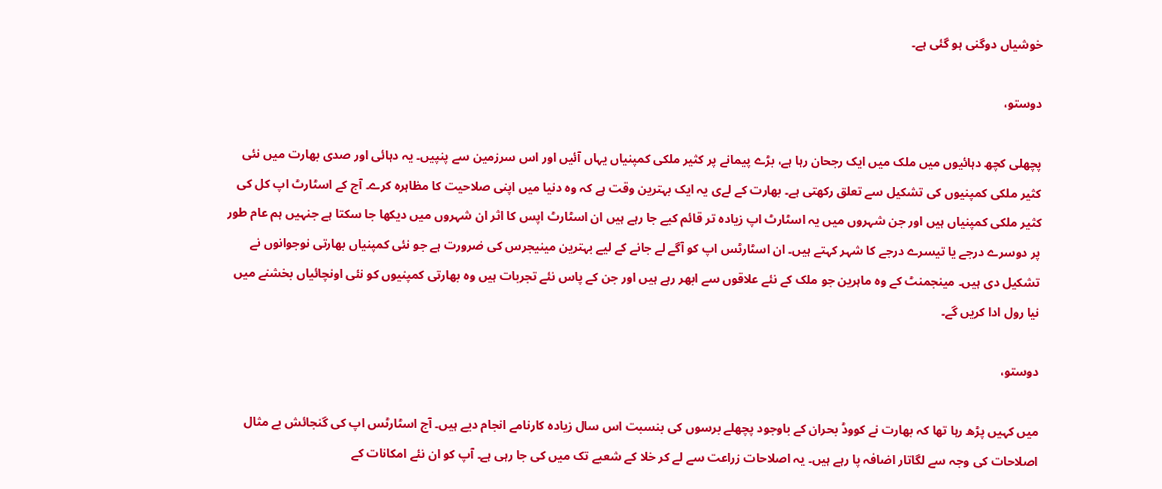خوشیاں دوگنی ہو گئی ہے۔

دوستو،

پچھلی کچھ دہائیوں میں ملک میں ایک رجحان رہا ہے، بڑے پیمانے پر کثیر ملکی کمپنیاں یہاں آئیں اور اس سرزمین سے پنپیں۔ یہ دہائی اور صدی بھارت میں نئی  کثیر ملکی کمپنیوں کی تشکیل سے تعلق رکھتی ہے۔ بھارت کے لےی یہ ایک بہترین وقت ہے کہ وہ دنیا میں اپنی صلاحیت کا مظاہرہ کرے۔ آج کے اسٹارٹ اپ کل کی کثیر ملکی کمپنیاں ہیں اور جن شہروں میں یہ اسٹارٹ اپ زیادہ تر قائم کیے جا رہے ہیں ان اسٹارٹ اپس کا اثر ان شہروں میں دیکھا جا سکتا ہے جنہیں ہم عام طور پر دوسرے درجے یا تیسرے درجے کا شہر کہتے ہیں۔ ان اسٹارٹس اپ کو آگے لے جانے کے لیے بہترین مینیجرس کی ضرورت ہے جو نئی کمپنیاں بھارتی نوجوانوں نے تشکیل دی ہیں۔ مینجمنٹ کے وہ ماہرین جو ملک کے نئے علاقوں سے ابھر رہے ہیں اور جن کے پاس نئے تجربات ہیں وہ بھارتی کمپنیوں کو نئی اونچائیاں بخشنے میں نیا رول ادا کریں گے۔

دوستو،

میں کہیں پڑھ رہا تھا کہ بھارت نے کووڈ بحران کے باوجود پچھلے برسوں کی بنسبت اس سال زیادہ کارنامے انجام دیے ہیں۔ آج اسٹارٹس اپ کی گنجائش بے مثال اصلاحات کی وجہ سے لگاتار اضافہ پا رہے ہیں۔ یہ اصلاحات زراعت سے لے کر خلا کے شعبے تک میں کی جا رہی ہے۔ آپ کو ان نئے امکانات کے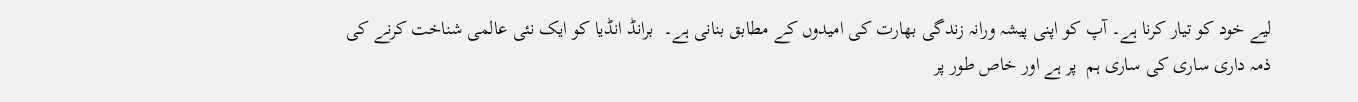لیے خود کو تیار کرنا ہے۔ آپ کو اپنی پیشہ ورانہ زندگی بھارت کی امیدوں کے مطابق بنانی ہے۔  برانڈ انڈیا کو ایک نئی عالمی شناخت کرنے کی ذمہ داری ساری کی ساری ہم  پر ہے اور خاص طور پر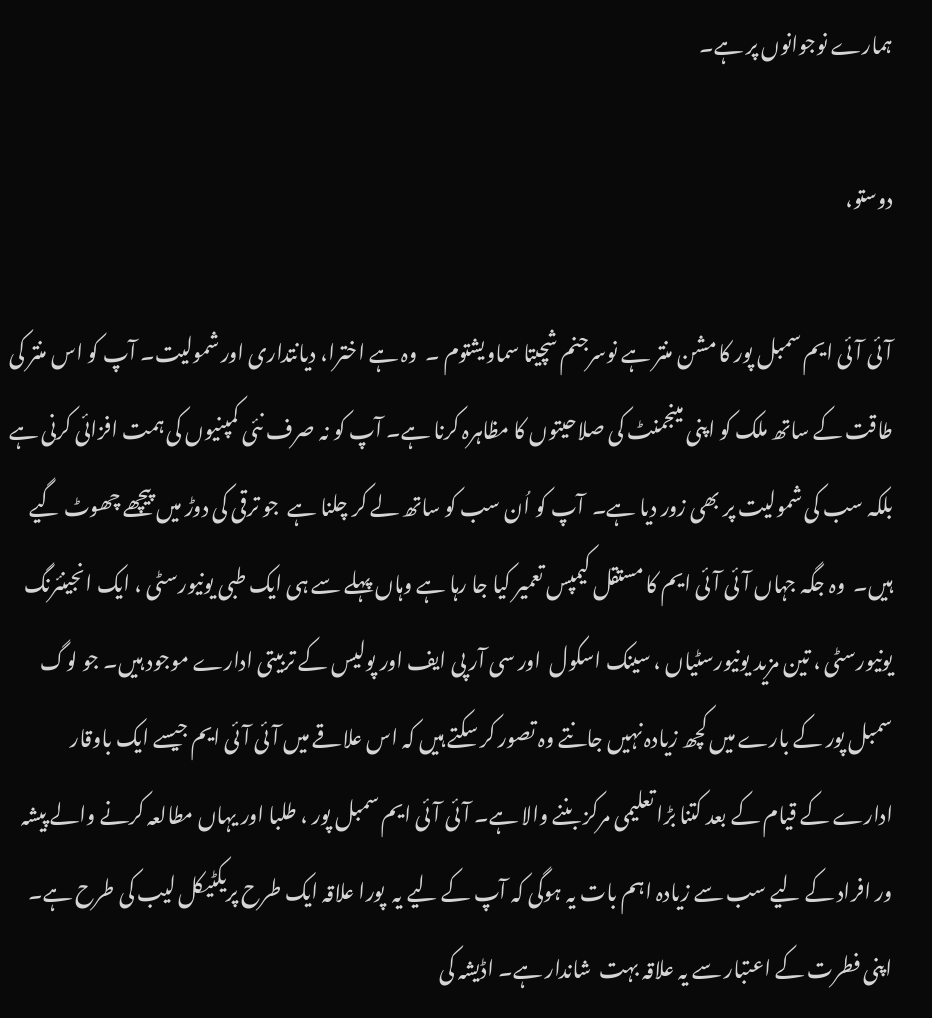ہمارے نوجوانوں پر ہے۔

دوستو،

آئی آئی ایم سمبل پور کا مشن منتر ہے نوسرجنم شچیتا سماویشتوم ۔  وہ ہے اخترا، دیانتداری اور شمولیت۔ آپ کو اس منتر کی طاقت کے ساتھ ملک کو اپنی مینجمنٹ کی صلاحیتوں کا مظاہرہ کرنا ہے۔ آپ کو نہ صرف نئی کمپنیوں کی ہمت افزائی کرنی ہے بلکہ سب کی شمولیت پر بھی زور دیا ہے۔  آپ کو اُن سب کو ساتھ لے کر چلنا ہے  جو ترقی کی دوڑ میں پیچھے چھوٹ گیے ہیں۔  وہ جگہ جہاں آئی آئی ایم کا مستقل کیمپس تعمیر کیا جا رہا ہے وہاں پہلے سے ہی ایک طبی یونیورسٹی ، ایک انجینئرنگ یونیورسٹی ، تین مزید یونیورسٹیاں ، سینک اسکول  اور سی آر پی ایف اور پولیس کے تربیتی ادارے موجود ہیں۔ جو لوگ سمبل پور کے بارے میں کچھ زیادہ نہیں جانتے وہ تصور کر سکتے ہیں کہ اس علاقے میں آئی آئی ایم جیسے ایک باوقار ادارے کے قیام کے بعد کتنا بڑا تعلیمی مرکز بننے والا ہے۔ آئی آئی ایم سمبل پور ، طلبا اور یہاں مطالعہ کرنے والے پیشہ ور افراد کے لیے سب سے زیادہ اہم بات یہ ہوگی کہ آپ کے لیے یہ  پورا علاقہ ایک طرح پریکٹیکل لیب کی طرح ہے۔ اپنی فطرت کے اعتبار سے یہ علاقہ بہت  شاندار ہے۔ اڈیشہ کی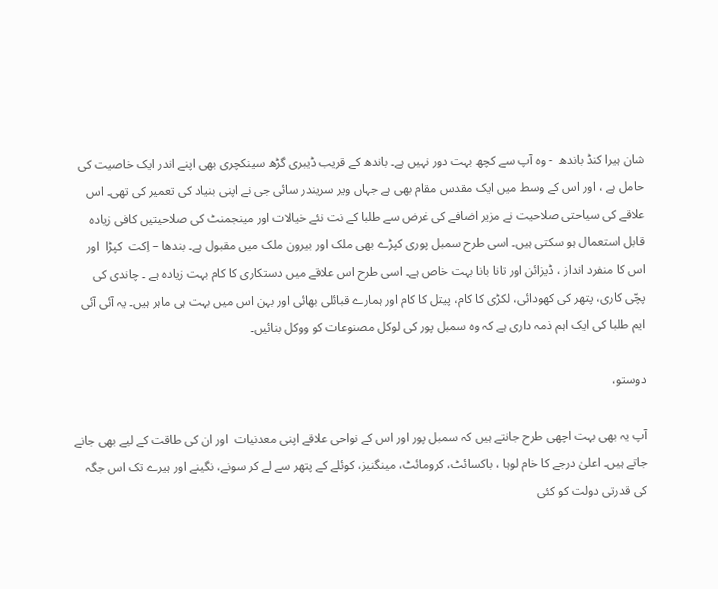شان ہیرا کنڈ باندھ  - وہ آپ سے کچھ بہت دور نہیں ہے۔ باندھ کے قریب ڈیبری گڑھ سینکچری بھی اپنے اندر ایک خاصیت کی حامل ہے ، اور اس کے وسط میں ایک مقدس مقام بھی ہے جہاں ویر سریندر سائی جی نے اپنی بنیاد کی تعمیر کی تھی۔ اس علاقے کی سیاحتی صلاحیت نے مزیر اضافے کی غرض سے طلبا کے نت نئے خیالات اور مینجمنٹ کی صلاحیتیں کافی زیادہ قابل استعمال ہو سکتی ہیں۔ اسی طرح سمبل پوری کپڑے بھی ملک اور بیرون ملک میں مقبول ہے۔ بندھا – اِکت  کپڑا  اور اس کا منفرد انداز ، ڈیزائن اور تانا بانا بہت خاص ہے۔ اسی طرح اس علاقے میں دستکاری کا کام بہت زیادہ ہے ۔ چاندی کی  پچّی کاری، پتھر کی کھودائی، لکڑی کا کام، پیتل کا کام اور ہمارے قبائلی بھائی اور بہن اس میں بہت ہی ماہر ہیں۔ یہ آئی آئی ایم طلبا کی ایک اہم ذمہ داری ہے کہ وہ سمبل پور کی لوکل مصنوعات کو ووکل بنائیں۔

دوستو،

آپ یہ بھی بہت اچھی طرح جانتے ہیں کہ سمبل پور اور اس کے نواحی علاقے اپنی معدنیات  اور ان کی طاقت کے لیے بھی جانے جاتے ہیں۔ اعلیٰ درجے کا خام لوہا ، باکسائٹ، کرومائٹ، مینگنیز، کوئلے کے پتھر سے لے کر سونے، نگینے اور ہیرے تک اس جگہ کی قدرتی دولت کو کئی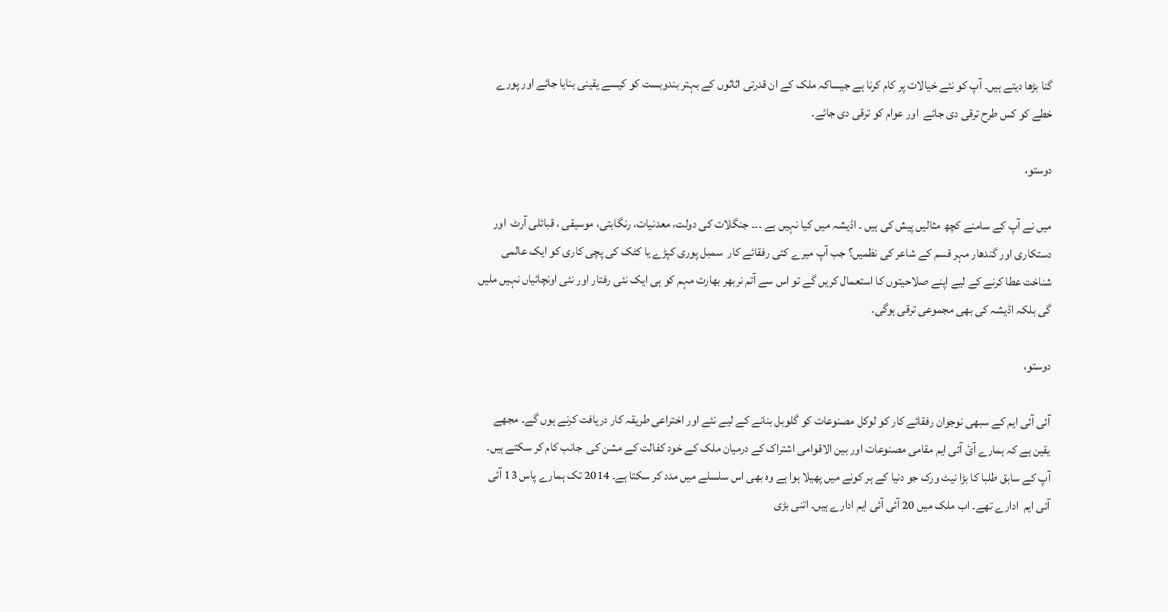گنا بڑھا دیتے ہیں۔ آپ کو نئے خیالات پر کام کرنا ہے جیساکہ ملک کے ان قدرتی اثاثوں کے بہتر بندوبست کو کیسے یقینی بنایا جائے اور پورے خطے کو کس طرح ترقی دی جائے  اور عوام کو ترقی دی جائے۔

دوستو،

میں نے آپ کے سامنے کچھ مثالیں پیش کی ہیں ۔ اڈیشہ میں کیا نہیں ہے ۔۔۔ جنگلات کی دولت، معدنیات، رنگابتی، موسیقی ، قبائلی آرٹ  اور دستکاری اور گندھار مہر قسم کے شاعر کی نظمیں؟ جب آپ میرے کئی رفقائے کار  سمبل پوری کپڑے یا کٹک کی پچی کاری کو ایک عالمی شناخت عطا کرنے کے لیے اپنے صلاحیتوں کا استعمال کریں گے تو اس سے آتم نربھر بھارت مہم کو ہی ایک نئی رفتار اور نئی اونچائیاں نہیں ملیں گی بلکہ اڈیشہ کی بھی مجموعی ترقی ہوگی۔

دوستو،

آئی آئی ایم کے سبھی نوجوان رفقائے کار کو لوکل مصنوعات کو گلوبل بنانے کے لیے نئے اور اختراعی طریقہ کار دریافت کرنے ہوں گے۔ مجھے یقین ہے کہ ہمارے آئ آئی ایم مقامی مصنوعات اور بین الاقوامی اشتراک کے درمیان ملک کے خود کفالت کے مشن کی  جانب کام کر سکتے ہیں۔ آپ کے سابق طلبا کا بڑا نیٹ ورک جو دنیا کے ہر کونے میں پھیلا ہوا ہے وہ بھی اس سلسلے میں مدد کر سکتا ہے۔ 2014 تک ہمارے پاس 13 آئی آئی ایم  ادارے تھے۔ اب ملک میں 20 آئی آئی ایم ادارے ہیں۔ اتنی بڑی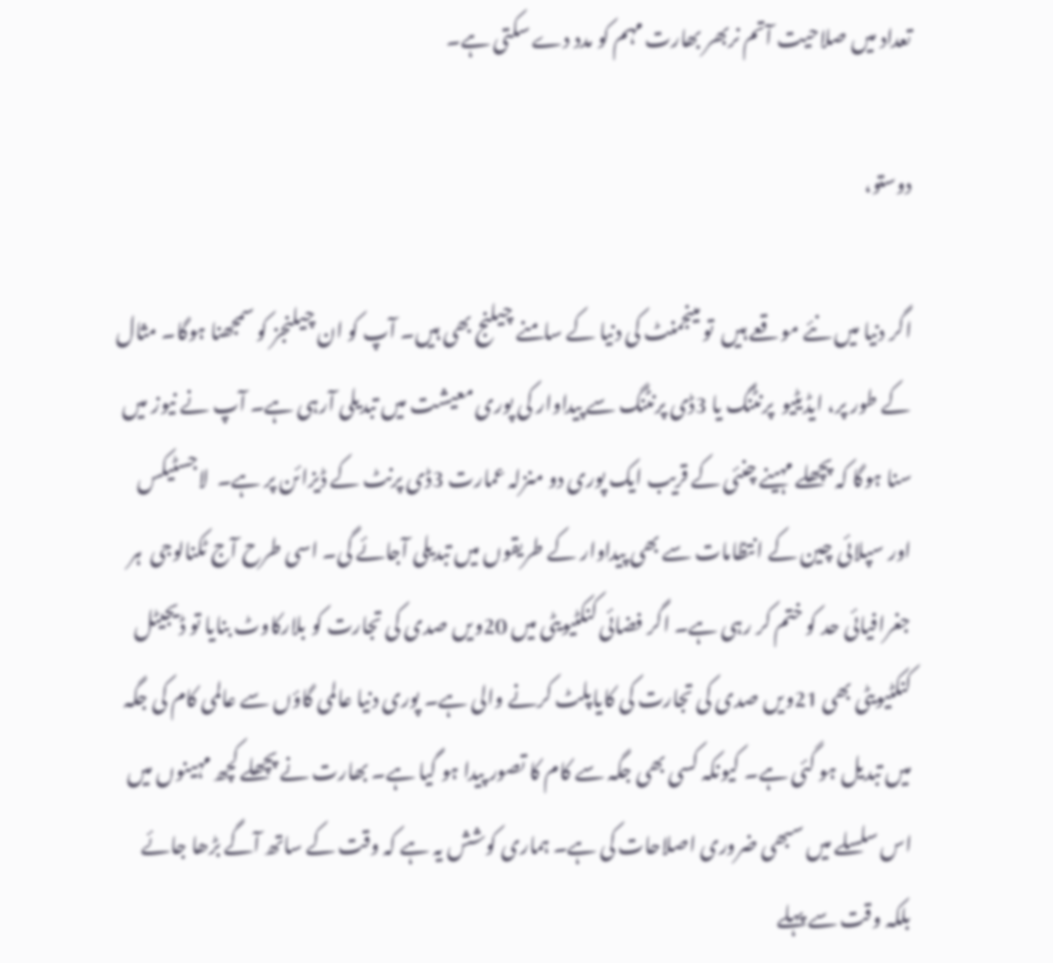تعداد میں صلاحیت آتم نربھر بھارت مہم کو مدد دے سکتی ہے۔

دوستو،

اگر دنیا میں نئے موقعے ہیں  تو مینجمنٹ کی دنیا کے سامنے چیلنج بھی ہیں۔ آپ کو ان چیلنجز کو سمجھنا ہوگا۔ مثال کے طور پر، ایڈیٹیو  پرنٹنگ یا 3ڈی پرنٹنگ سے پیداوار کی پوری معیشت میں تبدیلی آرہی ہے۔ آپ نے نیوز میں سنا ہوگا کہ پچھلے مہینے چنئی کے قریب ایک پوری دو منزلہ عمارت 3ڈی پرنٹ کے ڈیزائن پر ہے۔  لاجسٹیکس اور سپلائی چین کے انتظامات سے بھی پیداوار کے طریقوں میں تبدیلی آجائے گی۔ اسی طرح آج ٹکنالوجی  ہر جغرافیائی حد کو ختم کر رہی ہے۔ اگر فضائی کنکٹیویٹی میں 20ویں صدی کی تجارت کو بلارکاوٹ بنایا تو ڈیجیٹل کنکٹیویٹی بھی 21ویں صدی کی تجارت کی کایاپلٹ کرنے والی ہے۔ پوری دنیا عالمی گاؤں سے عالمی کام کی جگہ میں تبدیل ہو گئی ہے۔ کیونکہ کسی بھی جگہ سے کام کا تصور پیدا ہو گیا ہے۔ بھارت نے پچھلے کچھ مہینوں میں اس سلسلے میں سبھی ضروری اصلاحات کی ہے۔ ہماری کوشش یہ ہے کہ وقت کے ساتھ آگے بڑھا جائے بلکہ وقت سے پہلے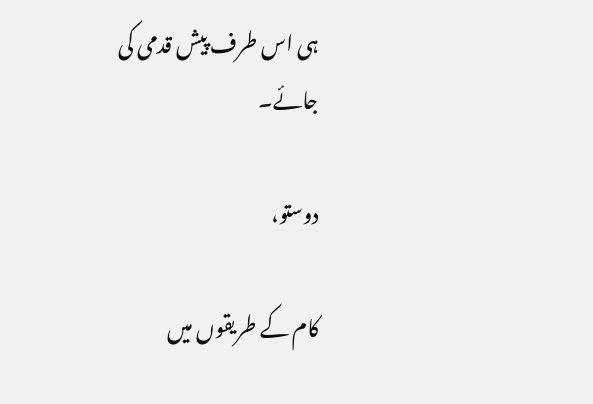ہی اس طرف پیش قدمی کی جائے۔

دوستو،

کام کے طریقوں میں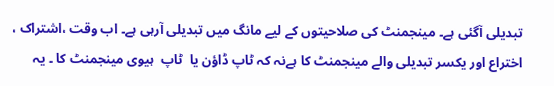تبدیلی آگئی ہے۔ مینجمنٹ کی صلاحیتوں کے لیے مانگ میں تبدیلی آرہی ہے۔ اب وقت ،اشتراک ، اختراع اور یکسر تبدیلی والے مینجمنٹ کا ہےنہ کہ ٹاپ ڈاؤن یا  ٹاپ  ہیوی مینجمنٹ کا ۔ یہ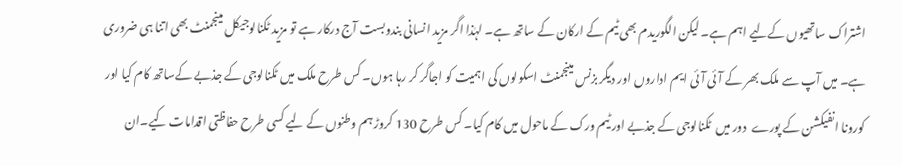اشتراک ساتھیوں کےلیے اہم ہے۔ لیکن الگوریدم بھی ٹیم کے ارکان کے ساتھ ہے۔ لہٰذا اگر مزید انسانی بندوبست آج درکار ہے تو مزید ٹکنالوجیکل مینجمنٹ بھی اتنا ہی ضروری ہے۔ میں آپ سے ملک بھر کے آئی آئی ایم اداروں اور دیگر بزنس مینجمنٹ اسکولوں کی اہمیت کو اجاگر کر رہا ہوں۔ کس طرح ملک میں ٹکنالوجی کے جذبے کےساتھ کام کیا اور کورونا انفیکشن کے پورے  دور میں  ٹکنالوجی کے جذبے اور ٹیم ورک کے ماحول میں کام کیا۔ کس طرح 130 کروڑ ہم وطنوں کے لیے کسی طرح حفاظتی اقدامات کیے۔ان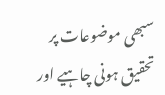سبھی موضوعات پر تحقیق ہونی چاہیے اور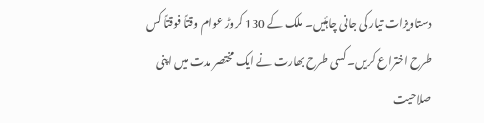دستاویزات تیار کی جانی چاہئیں۔ ملک کے 130 کروڑ عوام وقتاً فوقتاً کس طرح اختراع کریں۔ کسی طرح بھارت نے ایک مختصر مدت میں اپنی صلاحیت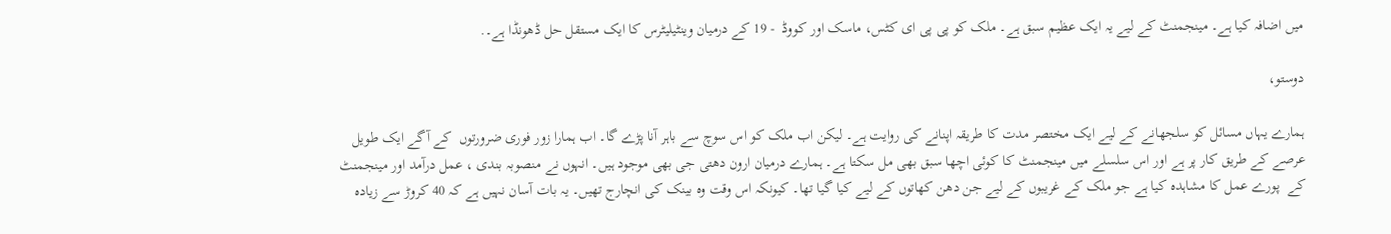میں اضافہ کیا ہے۔ مینجمنٹ کے لیے یہ ایک عظیم سبق ہے۔ ملک کو پی پی ای کٹس، ماسک اور کووڈ  - 19 کے درمیان وینٹیلیٹرس کا ایک مستقل حل ڈھونڈا ہے۔.

دوستو،

ہمارے یہاں مسائل کو سلجھانے کے لیے ایک مختصر مدت کا طریقہ اپنانے کی روایت ہے۔ لیکن اب ملک کو اس سوچ سے باہر آنا پڑے گا۔ اب ہمارا زور فوری ضرورتوں  کے آگے ایک طویل عرصے کے طریق کار پر ہے اور اس سلسلے میں مینجمنٹ کا کوئی اچھا سبق بھی مل سکتا ہے۔ ہمارے درمیان ارون دھتی جی بھی موجود ہیں۔ انہوں نے منصوبہ بندی ، عمل درآمد اور مینجمنٹ کے  پورے عمل کا مشاہدہ کیا ہے جو ملک کے غریبوں کے لیے جن دھن کھاتوں کے لیے کیا گیا تھا۔ کیونکہ اس وقت وہ بینک کی انچارج تھیں۔ یہ بات آسان نہیں ہے کہ 40 کروڑ سے زیادہ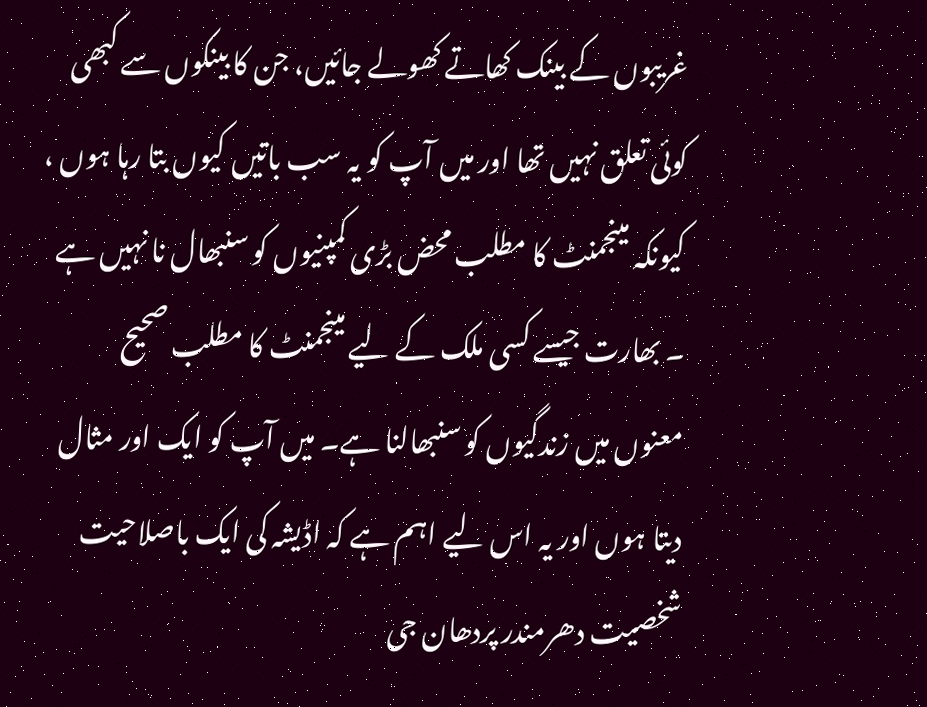غریبوں کے بینک کھاتے کھولے جائیں، جن کا بینکوں سے کبھی کوئی تعلق نہیں تھا اور میں آپ کو یہ سب باتیں کیوں بتا رہا ہوں ، کیونکہ مینجمنٹ کا مطلب محض بڑی کمپنیوں کو سنبھال نا نہیں ہے ۔ بھارت جیسے کسی ملک کے لیے مینجمنٹ کا مطلب صحیح معنوں میں زندگیوں کو سنبھالنا ہے۔ میں آپ کو ایک اور مثال دیتا ہوں اور یہ اس لیے اہم ہے کہ اڈیشہ کی ایک باصلاحیت شخصیت دھرمندر پردھان جی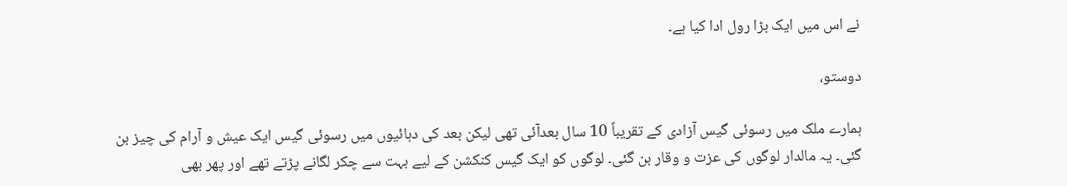نے اس میں ایک بڑا رول ادا کیا ہے۔

دوستو،

ہمارے ملک میں رسوئی گیس آزادی کے تقریباً 10 سال بعدآئی تھی لیکن بعد کی دہائیوں میں رسوئی گیس ایک عیش و آرام کی چیز بن گئی۔ یہ مالدار لوگوں کی عزت و وقار بن گئی۔ لوگوں کو ایک گیس کنکشن کے لیے بہت سے چکر لگانے پڑتے تھے اور پھر بھی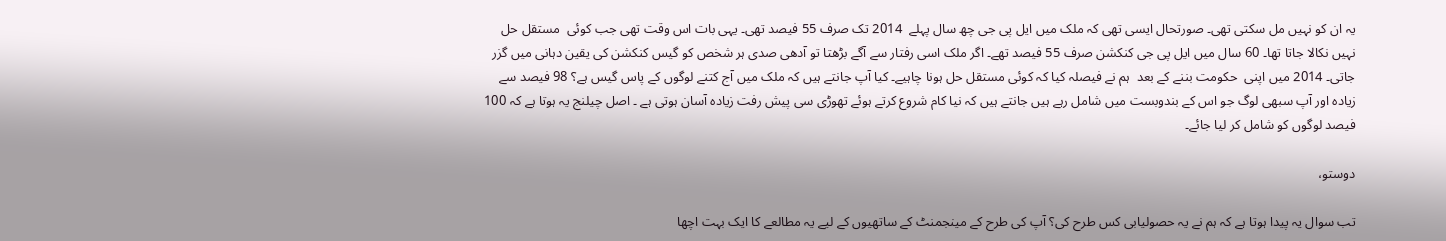یہ ان کو نہیں مل سکتی تھی۔ صورتحال ایسی تھی کہ ملک میں ایل پی جی چھ سال پہلے  2014 تک صرف 55 فیصد تھی۔ یہی بات اس وقت تھی جب کوئی  مستقل حل  نہیں نکالا جاتا تھا۔ 60 سال میں ایل پی جی کنکشن صرف 55 فیصد تھے۔ اگر ملک اسی رفتار سے آگے بڑھتا تو آدھی صدی ہر شخص کو گیس کنکشن کی یقین دہانی میں گزر جاتی۔ 2014 میں اپنی  حکومت بننے کے بعد  ہم نے فیصلہ کیا کہ کوئی مستقل حل ہونا چاہیے۔ کیا آپ جانتے ہیں کہ ملک میں آج کتنے لوگوں کے پاس گیس ہے؟ 98 فیصد سے زیادہ اور آپ سبھی لوگ جو اس کے بندوبست میں شامل رہے ہیں جانتے ہیں کہ نیا کام شروع کرتے ہوئے تھوڑی سی پیش رفت زیادہ آسان ہوتی ہے ۔ اصل چیلنج یہ ہوتا ہے کہ 100 فیصد لوگوں کو شامل کر لیا جائے۔

دوستو،

تب سوال یہ پیدا ہوتا ہے کہ ہم نے یہ حصولیابی کس طرح کی؟ آپ کی طرح کے مینجمنٹ کے ساتھیوں کے لیے یہ مطالعے کا ایک بہت اچھا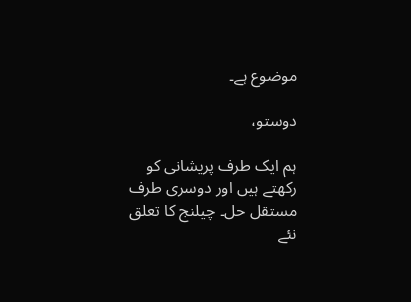موضوع ہے۔

دوستو،

ہم ایک طرف پریشانی کو رکھتے ہیں اور دوسری طرف مستقل حل۔ چیلنج کا تعلق نئے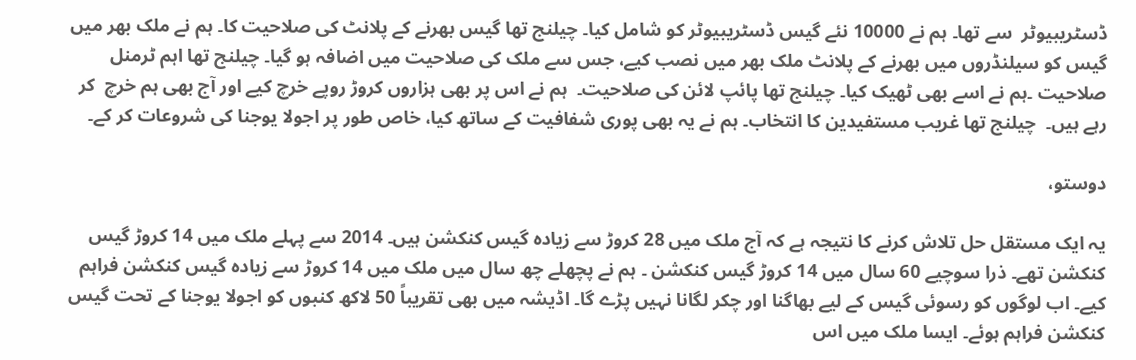ڈسٹریبیوٹر  سے تھا۔ ہم نے 10000 نئے گیس ڈسٹریبیوٹر کو شامل کیا۔ چیلنج تھا گیس بھرنے کے پلانٹ کی صلاحیت کا۔ ہم نے ملک بھر میں گیس کو سیلنڈروں میں بھرنے کے پلانٹ ملک بھر میں نصب کیے، جس سے ملک کی صلاحیت میں اضافہ ہو گیا۔ چیلنج تھا اہم ٹرمنل صلاحیت ۔ہم نے اسے بھی ٹھیک کیا۔ چیلنج تھا پائپ لائن کی صلاحیت۔  ہم نے اس پر بھی ہزاروں کروڑ روپے خرچ کیے اور آج بھی ہم خرچ  کر رہے ہیں۔  چیلنج تھا غریب مستفیدین کا انتخاب۔ ہم نے یہ بھی پوری شفافیت کے ساتھ کیا، خاص طور پر اجولا یوجنا کی شروعات کر کے۔

دوستو،

یہ ایک مستقل حل تلاش کرنے کا نتیجہ ہے کہ آج ملک میں 28 کروڑ سے زیادہ گیس کنکشن ہیں۔ 2014 سے پہلے ملک میں 14 کروڑ گیس کنکشن تھے۔ ذرا سوچیے 60 سال میں 14 کروڑ گیس کنکشن ۔ ہم نے پچھلے چھ سال میں ملک میں 14 کروڑ سے زیادہ گیس کنکشن فراہم کیے۔ اب لوگوں کو رسوئی گیس کے لیے بھاگنا اور چکر لگانا نہیں پڑے گا۔ اڈیشہ میں بھی تقریباً 50 لاکھ کنبوں کو اجولا یوجنا کے تحت گیس کنکشن فراہم ہوئے۔ ایسا ملک میں اس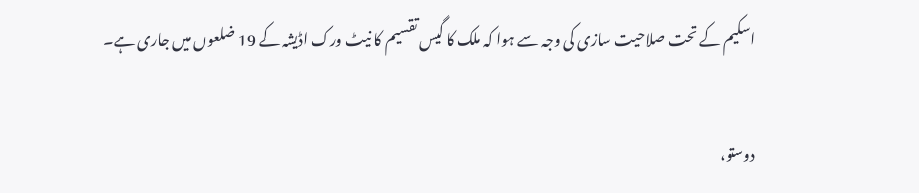اسکیم کے تحت صلاحیت سازی کی وجہ سے ہوا کہ ملک کا گیس تقسیم کا نیٹ ورک اڈیشہ کے 19 ضلعوں میں جاری ہے۔

دوستو،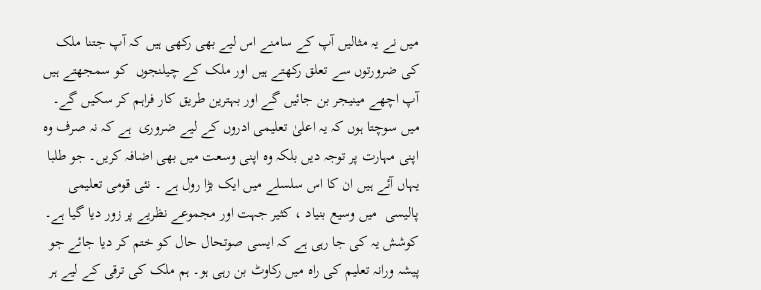میں نے یہ مثالیں آپ کے سامنے اس لیے بھی رکھی ہیں کہ آپ جتنا ملک کی ضرورتوں سے تعلق رکھتے ہیں اور ملک کے چیلنجوں  کو سمجھتے ہیں آپ اچھے مینیجر بن جائیں گے اور بہترین طریق کار فراہم کر سکیں گے۔ میں سوچتا ہوں کہ یہ اعلیٰ تعلیمی ادروں کے لیے ضروری  ہے کہ نہ صرف وہ اپنی مہارت پر توجہ دیں بلکہ وہ اپنی وسعت میں بھی اضافہ کریں۔ جو طلبا یہاں آئے ہیں ان کا اس سلسلے میں ایک بڑا رول ہے ۔ نئی قومی تعلیمی پالیسی  میں وسیع بنیاد ، کثیر جہت اور مجموعے نظریے پر زور دیا گیا ہے۔ کوشش یہ کی جا رہی ہے کہ ایسی صوتحال حال کو ختم کر دیا جائے جو پیشہ ورانہ تعلیم کی راہ میں رکاوٹ بن رہی ہو۔ ہم ملک کی ترقی کے لیے ہر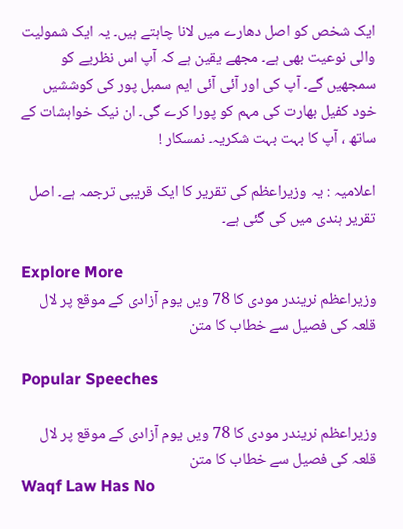ایک شخص کو اصل دھارے میں لانا چاہتے ہیں۔ یہ ایک شمولیت والی نوعیت بھی ہے۔ مجھے یقین ہے کہ آپ اس نظریے کو سمجھیں گے۔ آپ کی اور آئی آئی ایم سمبل پور کی کوششیں خود کفیل بھارت کی مہم کو پورا کرے گی۔ ان نیک خواہشات کے ساتھ ، آپ کا بہت بہت شکریہ۔ نمسکار !

اعلامیہ : یہ وزیراعظم کی تقریر کا ایک قریبی ترجمہ ہے۔ اصل تقریر ہندی میں کی گئی ہے۔

Explore More
وزیراعظم نریندر مودی کا 78 ویں یوم آزادی کے موقع پر لال قلعہ کی فصیل سے خطاب کا متن

Popular Speeches

وزیراعظم نریندر مودی کا 78 ویں یوم آزادی کے موقع پر لال قلعہ کی فصیل سے خطاب کا متن
Waqf Law Has No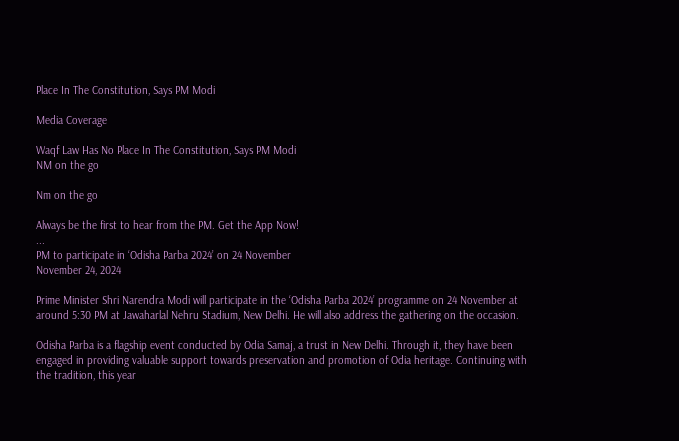Place In The Constitution, Says PM Modi

Media Coverage

Waqf Law Has No Place In The Constitution, Says PM Modi
NM on the go

Nm on the go

Always be the first to hear from the PM. Get the App Now!
...
PM to participate in ‘Odisha Parba 2024’ on 24 November
November 24, 2024

Prime Minister Shri Narendra Modi will participate in the ‘Odisha Parba 2024’ programme on 24 November at around 5:30 PM at Jawaharlal Nehru Stadium, New Delhi. He will also address the gathering on the occasion.

Odisha Parba is a flagship event conducted by Odia Samaj, a trust in New Delhi. Through it, they have been engaged in providing valuable support towards preservation and promotion of Odia heritage. Continuing with the tradition, this year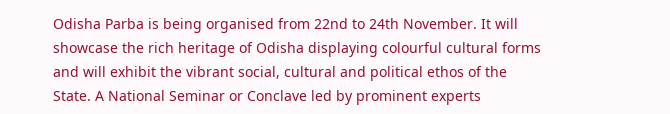Odisha Parba is being organised from 22nd to 24th November. It will showcase the rich heritage of Odisha displaying colourful cultural forms and will exhibit the vibrant social, cultural and political ethos of the State. A National Seminar or Conclave led by prominent experts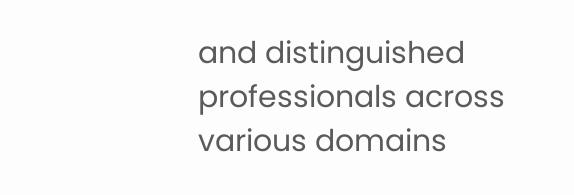and distinguished professionals across various domains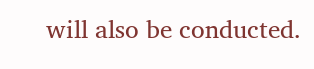will also be conducted.